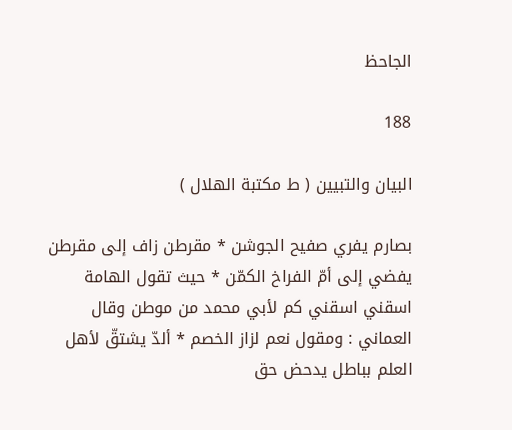الجاحظ

188

البيان والتبيين ( ط مكتبة الهلال )

بصارم يفري صفيح الجوشن * مقرطن زاف إلى مقرطن يفضي إلى أمّ الفراخ الكمّن * حيث تقول الهامة اسقني اسقني كم لأبي محمد من موطن وقال العماني : ومقول نعم لزاز الخصم * ألدّ يشتقّ لأهل العلم بباطل يدحض حق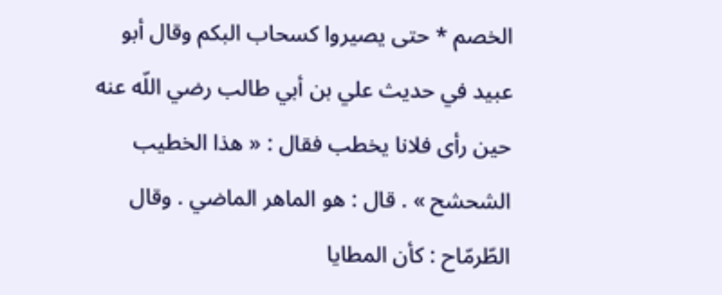الخصم * حتى يصيروا كسحاب البكم وقال أبو عبيد في حديث علي بن أبي طالب رضي اللّه عنه حين رأى فلانا يخطب فقال : « هذا الخطيب الشحشح » . قال : هو الماهر الماضي . وقال الطّرمّاح : كأن المطايا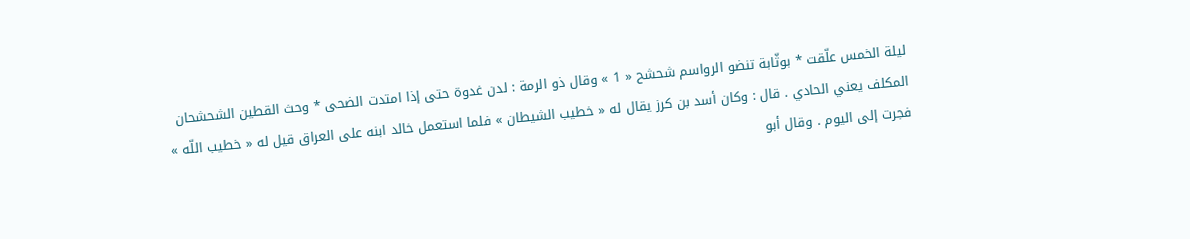ليلة الخمس علّقت * بوثّابة تنضو الرواسم شحشح « 1 » وقال ذو الرمة : لدن غدوة حتى إذا امتدت الضحى * وحث القطين الشحشحان المكلف يعني الحادي . قال : وكان أسد بن كرز يقال له « خطيب الشيطان » فلما استعمل خالد ابنه على العراق قيل له « خطيب اللّه » فجرت إلى اليوم . وقال أبو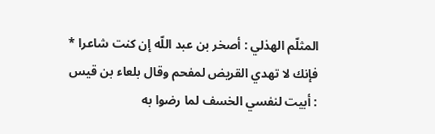المثلّم الهذلي : أصخر بن عبد اللّه إن كنت شاعرا * فإنك لا تهدي القريض لمفحم وقال بلعاء بن قيس : أبيت لنفسي الخسف لما رضوا به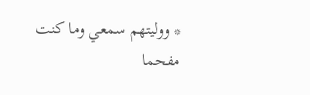* ووليتهم سمعي وما كنت مفحما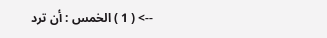--> ( 1 ) الخمس : أن ترد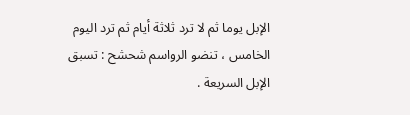الإبل يوما ثم لا ترد ثلاثة أيام ثم ترد اليوم الخامس ، تنضو الرواسم شحشح : تسبق الإبل السريعة .